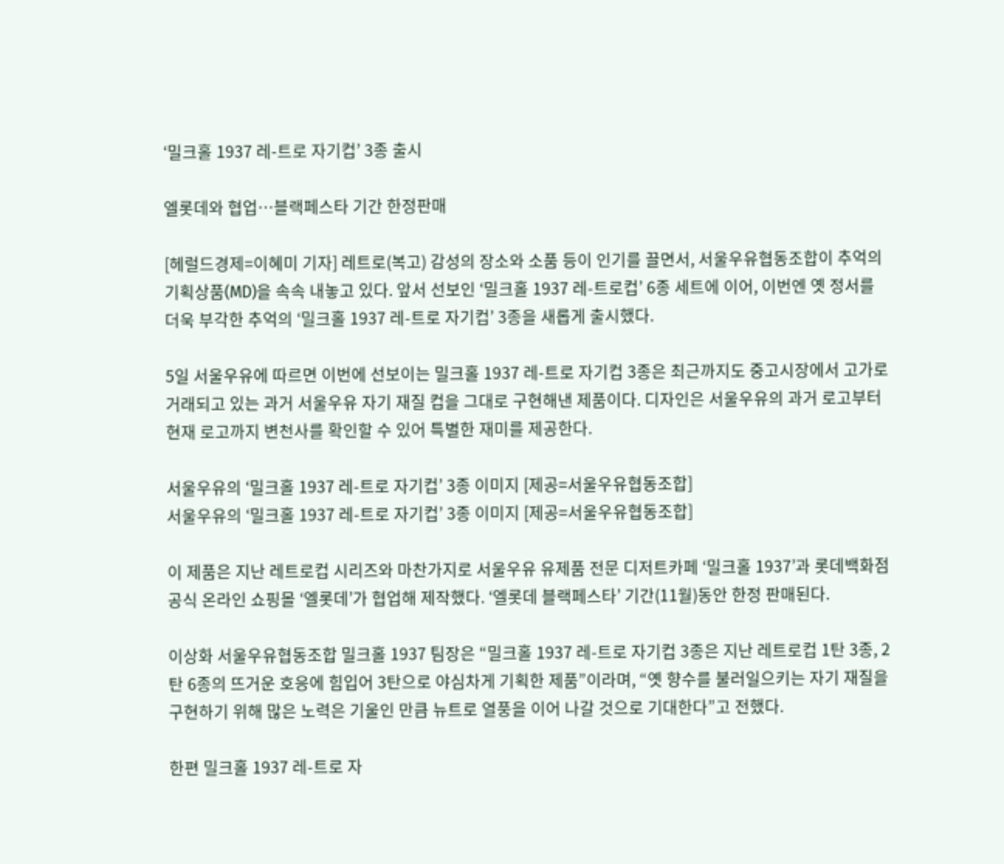‘밀크홀 1937 레-트로 자기컵’ 3종 출시

엘롯데와 협업…블랙페스타 기간 한정판매

[헤럴드경제=이혜미 기자] 레트로(복고) 감성의 장소와 소품 등이 인기를 끌면서, 서울우유협동조합이 추억의 기획상품(MD)을 속속 내놓고 있다. 앞서 선보인 ‘밀크홀 1937 레-트로컵’ 6종 세트에 이어, 이번엔 옛 정서를 더욱 부각한 추억의 ‘밀크홀 1937 레-트로 자기컵’ 3종을 새롭게 출시했다.

5일 서울우유에 따르면 이번에 선보이는 밀크홀 1937 레-트로 자기컵 3종은 최근까지도 중고시장에서 고가로 거래되고 있는 과거 서울우유 자기 재질 컵을 그대로 구현해낸 제품이다. 디자인은 서울우유의 과거 로고부터 현재 로고까지 변천사를 확인할 수 있어 특별한 재미를 제공한다.

서울우유의 ‘밀크홀 1937 레-트로 자기컵’ 3종 이미지 [제공=서울우유협동조합]
서울우유의 ‘밀크홀 1937 레-트로 자기컵’ 3종 이미지 [제공=서울우유협동조합]

이 제품은 지난 레트로컵 시리즈와 마찬가지로 서울우유 유제품 전문 디저트카페 ‘밀크홀 1937’과 롯데백화점 공식 온라인 쇼핑몰 ‘엘롯데’가 협업해 제작했다. ‘엘롯데 블랙페스타’ 기간(11월)동안 한정 판매된다.

이상화 서울우유협동조합 밀크홀 1937 팀장은 “밀크홀 1937 레-트로 자기컵 3종은 지난 레트로컵 1탄 3종, 2탄 6종의 뜨거운 호응에 힘입어 3탄으로 야심차게 기획한 제품”이라며, “옛 향수를 불러일으키는 자기 재질을 구현하기 위해 많은 노력은 기울인 만큼 뉴트로 열풍을 이어 나갈 것으로 기대한다”고 전했다.

한편 밀크홀 1937 레-트로 자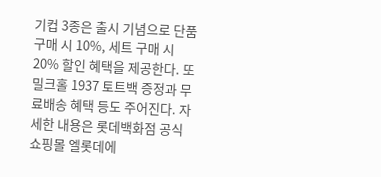기컵 3종은 출시 기념으로 단품 구매 시 10%, 세트 구매 시 20% 할인 혜택을 제공한다. 또 밀크홀 1937 토트백 증정과 무료배송 혜택 등도 주어진다. 자세한 내용은 롯데백화점 공식 쇼핑몰 엘롯데에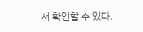서 확인할 수 있다.